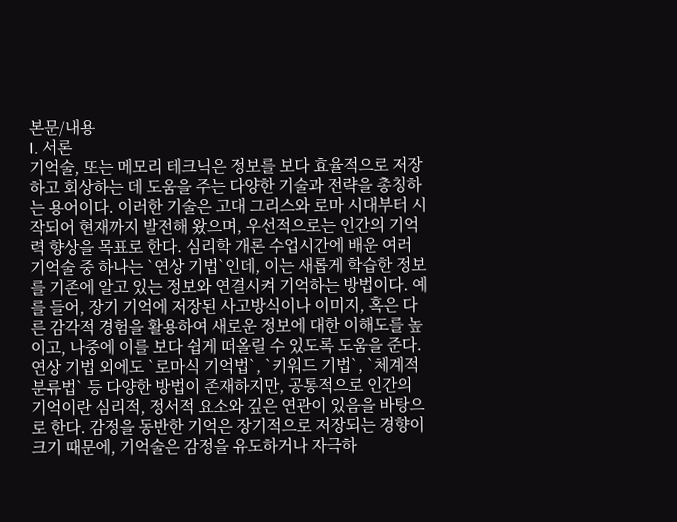본문/내용
I. 서론
기억술, 또는 메모리 테크닉은 정보를 보다 효율적으로 저장하고 회상하는 데 도움을 주는 다양한 기술과 전략을 총칭하는 용어이다. 이러한 기술은 고대 그리스와 로마 시대부터 시작되어 현재까지 발전해 왔으며, 우선적으로는 인간의 기억력 향상을 목표로 한다. 심리학 개론 수업시간에 배운 여러 기억술 중 하나는 `연상 기법`인데, 이는 새롭게 학습한 정보를 기존에 알고 있는 정보와 연결시켜 기억하는 방법이다. 예를 들어, 장기 기억에 저장된 사고방식이나 이미지, 혹은 다른 감각적 경험을 활용하여 새로운 정보에 대한 이해도를 높이고, 나중에 이를 보다 쉽게 떠올릴 수 있도록 도움을 준다. 연상 기법 외에도 `로마식 기억법`, `키워드 기법`, `체계적 분류법` 등 다양한 방법이 존재하지만, 공통적으로 인간의 기억이란 심리적, 정서적 요소와 깊은 연관이 있음을 바탕으로 한다. 감정을 동반한 기억은 장기적으로 저장되는 경향이 크기 때문에, 기억술은 감정을 유도하거나 자극하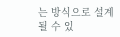는 방식으로 설계될 수 있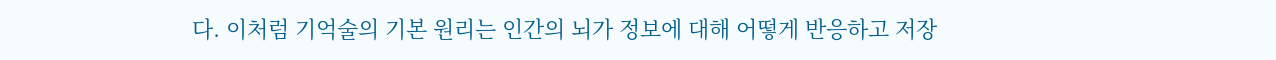다. 이처럼 기억술의 기본 원리는 인간의 뇌가 정보에 대해 어떻게 반응하고 저장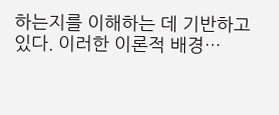하는지를 이해하는 데 기반하고 있다. 이러한 이론적 배경…